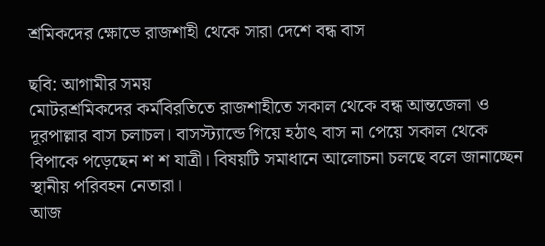শ্রমিকদের ক্ষোভে রাজশাহী থেকে সারা দেশে বন্ধ বাস

ছবি: আগামীর সময়
মোটরশ্রমিকদের কর্মবিরতিতে রাজশাহীতে সকাল থেকে বন্ধ আন্তজেলা ও দূরপাল্লার বাস চলাচল। বাসস্ট্যান্ডে গিয়ে হঠাৎ বাস না পেয়ে সকাল থেকে বিপাকে পড়েছেন শ শ যাত্রী। বিষয়টি সমাধানে আলোচনা চলছে বলে জানাচ্ছেন স্থানীয় পরিবহন নেতারা।
আজ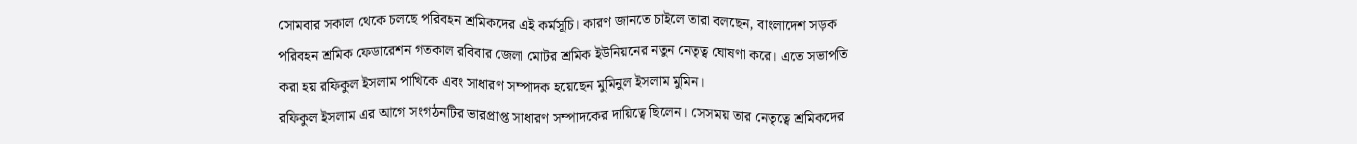সোমবার সকাল থেকে চলছে পরিবহন শ্রমিকদের এই কর্মসূচি। কারণ জানতে চাইলে তারা বলছেন, বাংলাদেশ সড়ক পরিবহন শ্রমিক ফেডারেশন গতকাল রবিবার জেলা মোটর শ্রমিক ইউনিয়নের নতুন নেতৃত্ব ঘোষণা করে। এতে সভাপতি করা হয় রফিকুল ইসলাম পাখিকে এবং সাধারণ সম্পাদক হয়েছেন মুমিনুল ইসলাম মুমিন।
রফিকুল ইসলাম এর আগে সংগঠনটির ভারপ্রাপ্ত সাধারণ সম্পাদকের দায়িত্বে ছিলেন। সেসময় তার নেতৃত্বে শ্রমিকদের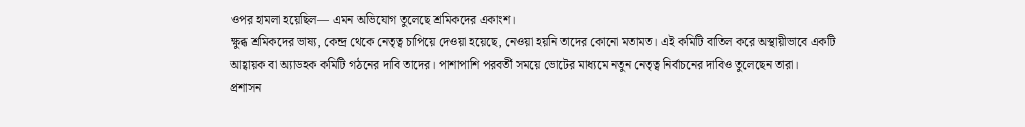ওপর হামলা হয়েছিল— এমন অভিযোগ তুলেছে শ্রমিকদের একাংশ।
ক্ষুব্ধ শ্রমিকদের ভাষ্য, কেন্দ্র থেকে নেতৃত্ব চাপিয়ে দেওয়া হয়েছে, নেওয়া হয়নি তাদের কোনো মতামত। এই কমিটি বাতিল করে অস্থায়ীভাবে একটি আহ্বায়ক বা অ্যাডহক কমিটি গঠনের দাবি তাদের। পাশাপাশি পরবর্তী সময়ে ভোটের মাধ্যমে নতুন নেতৃত্ব নির্বাচনের দাবিও তুলেছেন তারা।
প্রশাসন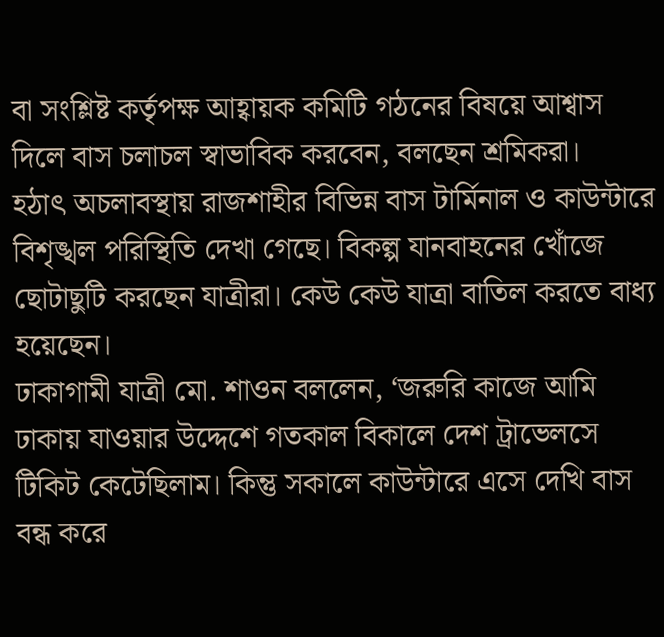বা সংশ্লিষ্ট কর্তৃপক্ষ আহ্বায়ক কমিটি গঠনের বিষয়ে আশ্বাস দিলে বাস চলাচল স্বাভাবিক করবেন, বলছেন শ্রমিকরা।
হঠাৎ অচলাবস্থায় রাজশাহীর বিভিন্ন বাস টার্মিনাল ও কাউন্টারে বিশৃঙ্খল পরিস্থিতি দেখা গেছে। বিকল্প যানবাহনের খোঁজে ছোটাছুটি করছেন যাত্রীরা। কেউ কেউ যাত্রা বাতিল করতে বাধ্য হয়েছেন।
ঢাকাগামী যাত্রী মো. শাওন বললেন, ‘জরুরি কাজে আমি ঢাকায় যাওয়ার উদ্দেশে গতকাল বিকালে দেশ ট্রাভেলসে টিকিট কেটেছিলাম। কিন্তু সকালে কাউন্টারে এসে দেখি বাস বন্ধ করে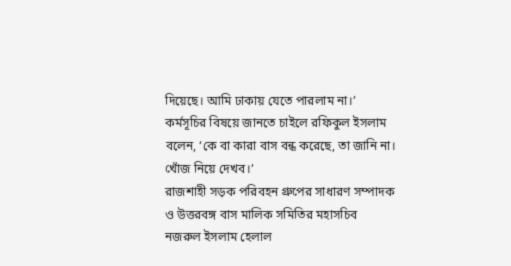দিয়েছে। আমি ঢাকায় যেতে পারলাম না।’
কর্মসূচির বিষয়ে জানতে চাইলে রফিকুল ইসলাম বলেন, ‘কে বা কারা বাস বন্ধ করেছে, তা জানি না। খোঁজ নিয়ে দেখব।’
রাজশাহী সড়ক পরিবহন গ্রুপের সাধারণ সম্পাদক ও উত্তরবঙ্গ বাস মালিক সমিতির মহাসচিব নজরুল ইসলাম হেলাল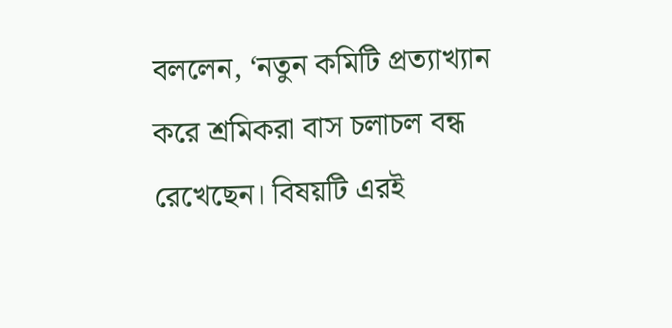বললেন, ‘নতুন কমিটি প্রত্যাখ্যান করে শ্রমিকরা বাস চলাচল বন্ধ রেখেছেন। বিষয়টি এরই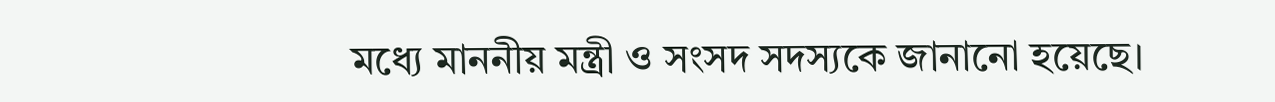মধ্যে মাননীয় মন্ত্রী ও সংসদ সদস্যকে জানানো হয়েছে।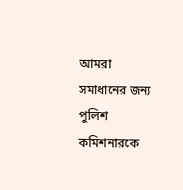আমরা সমাধানের জন্য পুলিশ কমিশনারকে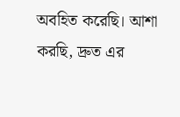অবহিত করেছি। আশা করছি, দ্রুত এর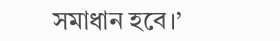সমাধান হবে।’